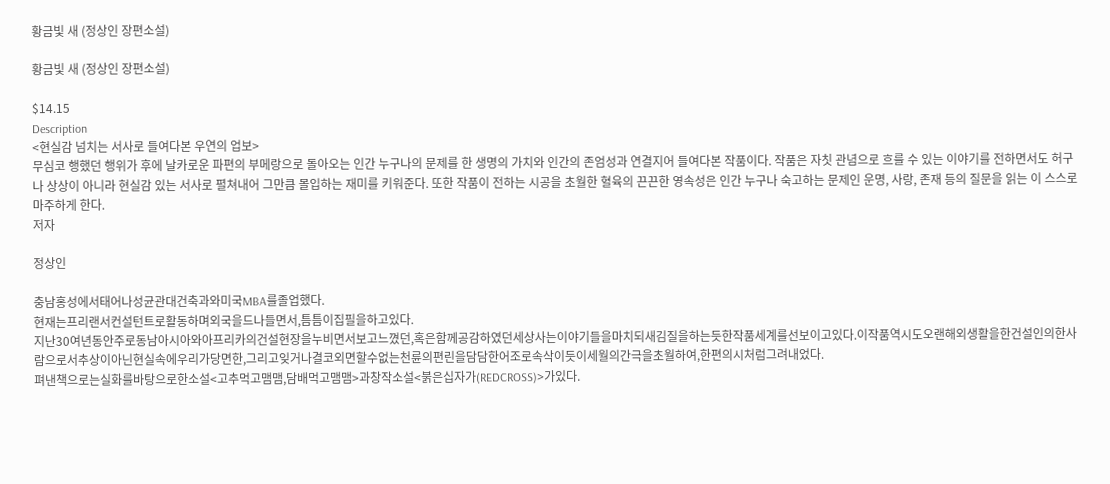황금빛 새 (정상인 장편소설)

황금빛 새 (정상인 장편소설)

$14.15
Description
<현실감 넘치는 서사로 들여다본 우연의 업보>
무심코 행했던 행위가 후에 날카로운 파편의 부메랑으로 돌아오는 인간 누구나의 문제를 한 생명의 가치와 인간의 존엄성과 연결지어 들여다본 작품이다. 작품은 자칫 관념으로 흐를 수 있는 이야기를 전하면서도 허구나 상상이 아니라 현실감 있는 서사로 펼쳐내어 그만큼 몰입하는 재미를 키워준다. 또한 작품이 전하는 시공을 초월한 혈육의 끈끈한 영속성은 인간 누구나 숙고하는 문제인 운명, 사랑, 존재 등의 질문을 읽는 이 스스로 마주하게 한다.
저자

정상인

충남홍성에서태어나성균관대건축과와미국MBA를졸업했다.
현재는프리랜서컨설턴트로활동하며외국을드나들면서,틈틈이집필을하고있다.
지난30여년동안주로동남아시아와아프리카의건설현장을누비면서보고느꼈던,혹은함께공감하였던세상사는이야기들을마치되새김질을하는듯한작품세계를선보이고있다.이작품역시도오랜해외생활을한건설인의한사람으로서추상이아닌현실속에우리가당면한,그리고잊거나결코외면할수없는천륜의편린을담담한어조로속삭이듯이세월의간극을초월하여,한편의시처럼그려내었다.
펴낸책으로는실화를바탕으로한소설<고추먹고맴맴,담배먹고맴맴>과창작소설<붉은십자가(REDCROSS)>가있다.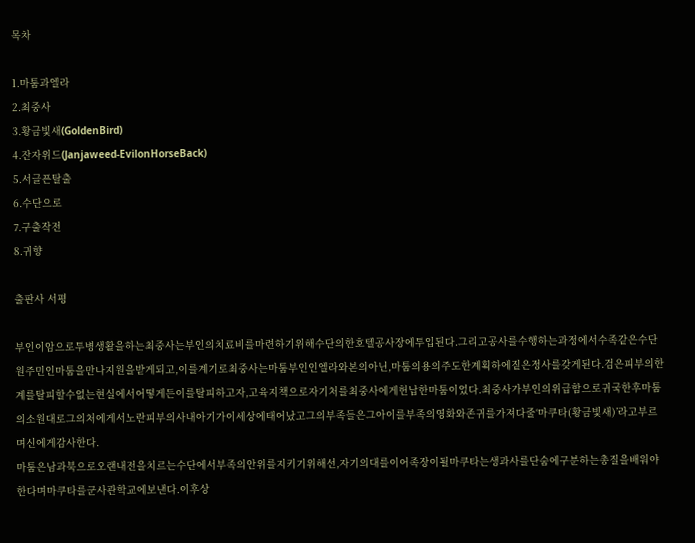목차

1.마툼과엘라
2.최중사
3.황금빛새(GoldenBird)
4.잔자위드(Janjaweed-EvilonHorseBack)
5.서글픈탈출
6.수단으로
7.구출작전
8.귀향

출판사 서평

부인이암으로투병생활을하는최중사는부인의치료비를마련하기위해수단의한호텔공사장에투입된다.그리고공사를수행하는과정에서수족같은수단원주민인마툼을만나지원을받게되고,이를계기로최중사는마툼부인인엘라와본의아닌,마툼의용의주도한계획하에짙은정사를갖게된다.검은피부의한계를탈피할수없는현실에서어떻게든이를탈피하고자,고육지책으로자기처를최중사에게헌납한마툼이었다.최중사가부인의위급함으로귀국한후마툼의소원대로그의처에게서노란피부의사내아기가이세상에태어났고그의부족들은그아이를부족의영화와존귀를가져다줄‘마쿠타(황금빛새)’라고부르며신에게감사한다.
마툼은남과북으로오랜내전을치르는수단에서부족의안위를지키기위해선,자기의대를이어족장이될마쿠타는생과사를단숨에구분하는총질을배워야한다며마쿠타를군사관학교에보낸다.이후상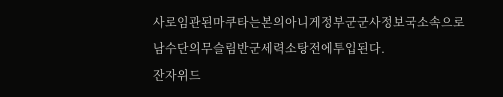사로임관된마쿠타는본의아니게정부군군사정보국소속으로남수단의무슬림반군세력소탕전에투입된다.
잔자위드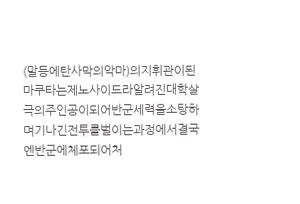(말등에탄사막의악마)의지휘관이된마쿠타는제노사이드라알려진대학살극의주인공이되어반군세력을소탕하며기나긴전투를벌이는과정에서결국엔반군에체포되어처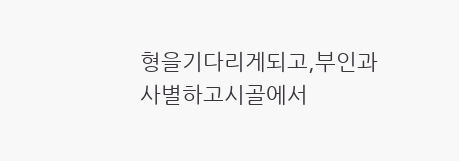형을기다리게되고,부인과사별하고시골에서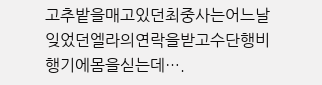고추밭을매고있던최중사는어느날잊었던엘라의연락을받고수단행비행기에몸을싣는데….